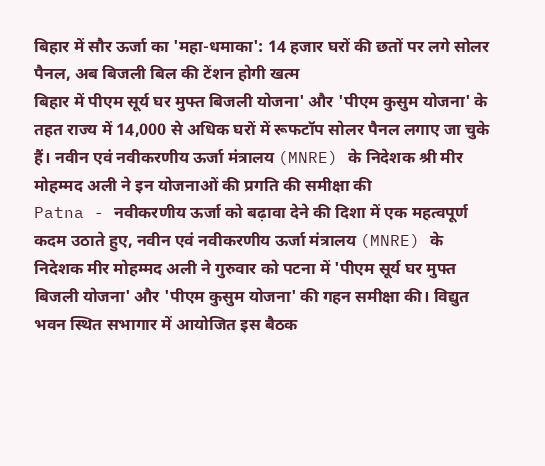बिहार में सौर ऊर्जा का 'महा-धमाका': 14 हजार घरों की छतों पर लगे सोलर पैनल, अब बिजली बिल की टेंशन होगी खत्म
बिहार में पीएम सूर्य घर मुफ्त बिजली योजना' और 'पीएम कुसुम योजना' के तहत राज्य में 14,000 से अधिक घरों में रूफटॉप सोलर पैनल लगाए जा चुके हैं। नवीन एवं नवीकरणीय ऊर्जा मंत्रालय (MNRE) के निदेशक श्री मीर मोहम्मद अली ने इन योजनाओं की प्रगति की समीक्षा की
Patna - नवीकरणीय ऊर्जा को बढ़ावा देने की दिशा में एक महत्वपूर्ण कदम उठाते हुए, नवीन एवं नवीकरणीय ऊर्जा मंत्रालय (MNRE) के निदेशक मीर मोहम्मद अली ने गुरुवार को पटना में 'पीएम सूर्य घर मुफ्त बिजली योजना' और 'पीएम कुसुम योजना' की गहन समीक्षा की। विद्युत भवन स्थित सभागार में आयोजित इस बैठक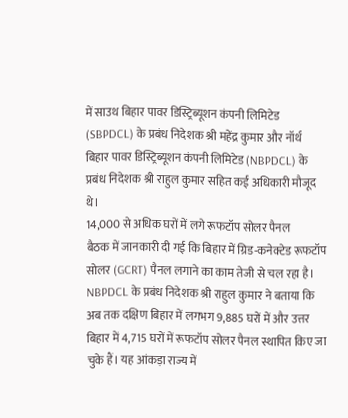में साउथ बिहार पावर डिस्ट्रिब्यूशन कंपनी लिमिटेड (SBPDCL) के प्रबंध निदेशक श्री महेंद्र कुमार और नॉर्थ बिहार पावर डिस्ट्रिब्यूशन कंपनी लिमिटेड (NBPDCL) के प्रबंध निदेशक श्री राहुल कुमार सहित कई अधिकारी मौजूद थे।
14,000 से अधिक घरों में लगे रूफटॉप सोलर पैनल
बैठक में जानकारी दी गई कि बिहार में ग्रिड-कनेक्टेड रूफटॉप सोलर (GCRT) पैनल लगाने का काम तेजी से चल रहा है। NBPDCL के प्रबंध निदेशक श्री राहुल कुमार ने बताया कि अब तक दक्षिण बिहार में लगभग 9,885 घरों में और उत्तर बिहार में 4,715 घरों में रूफटॉप सोलर पैनल स्थापित किए जा चुके हैं। यह आंकड़ा राज्य में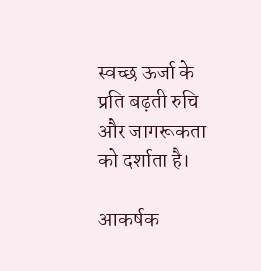स्वच्छ ऊर्जा के प्रति बढ़ती रुचि और जागरूकता को दर्शाता है।

आकर्षक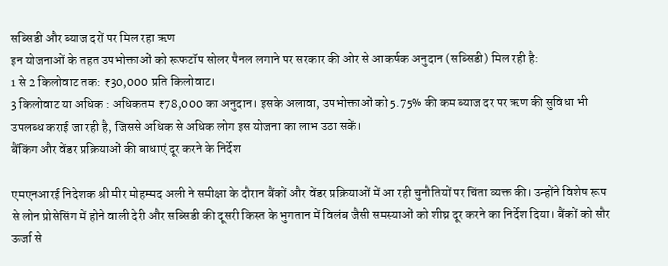सब्सिडी और ब्याज दरों पर मिल रहा ऋण
इन योजनाओं के तहत उपभोक्ताओं को रूफटॉप सोलर पैनल लगाने पर सरकार की ओर से आकर्षक अनुदान (सब्सिडी) मिल रही है:
1 से 2 किलोवाट तक: ₹30,000 प्रति किलोवाट।
3 किलोवाट या अधिक : अधिकतम ₹78,000 का अनुदान। इसके अलावा, उपभोक्ताओं को 5.75% की कम ब्याज दर पर ऋण की सुविधा भी उपलब्ध कराई जा रही है, जिससे अधिक से अधिक लोग इस योजना का लाभ उठा सकें।
बैंकिंग और वेंडर प्रक्रियाओं की बाधाएं दूर करने के निर्देश

एमएनआरई निदेशक श्री मीर मोहम्मद अली ने समीक्षा के दौरान बैंकों और वेंडर प्रक्रियाओं में आ रही चुनौतियों पर चिंता व्यक्त की। उन्होंने विशेष रूप से लोन प्रोसेसिंग में होने वाली देरी और सब्सिडी की दूसरी किस्त के भुगतान में विलंब जैसी समस्याओं को शीघ्र दूर करने का निर्देश दिया। बैंकों को सौर ऊर्जा से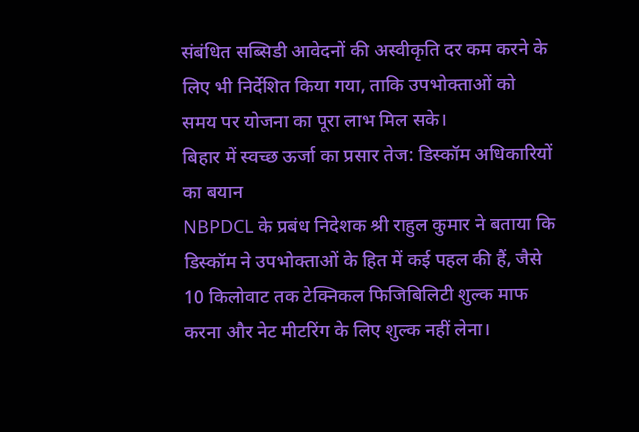संबंधित सब्सिडी आवेदनों की अस्वीकृति दर कम करने के लिए भी निर्देशित किया गया, ताकि उपभोक्ताओं को समय पर योजना का पूरा लाभ मिल सके।
बिहार में स्वच्छ ऊर्जा का प्रसार तेज: डिस्कॉम अधिकारियों का बयान
NBPDCL के प्रबंध निदेशक श्री राहुल कुमार ने बताया कि डिस्कॉम ने उपभोक्ताओं के हित में कई पहल की हैं, जैसे 10 किलोवाट तक टेक्निकल फिजिबिलिटी शुल्क माफ करना और नेट मीटरिंग के लिए शुल्क नहीं लेना।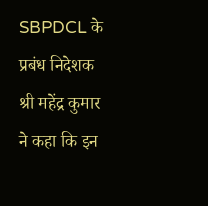SBPDCL के प्रबंध निदेशक श्री महेंद्र कुमार ने कहा कि इन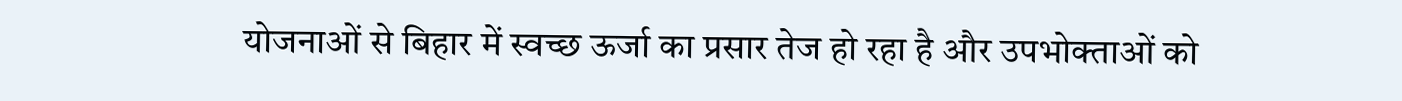योजनाओं से बिहार में स्वच्छ ऊर्जा का प्रसार तेज हो रहा है और उपभोक्ताओं को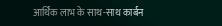आर्थिक लाभ के साथ-साथ कार्बन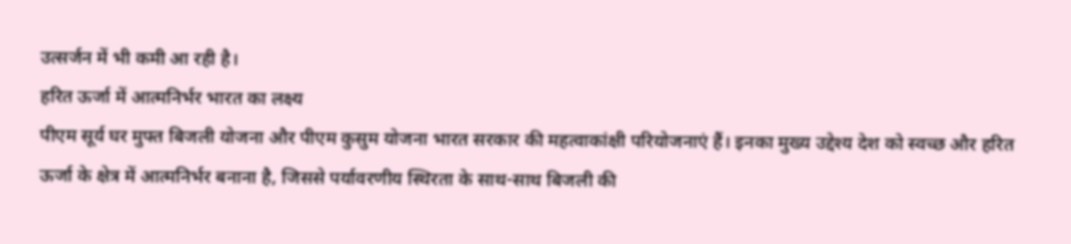उत्सर्जन में भी कमी आ रही है।
हरित ऊर्जा में आत्मनिर्भर भारत का लक्ष्य
पीएम सूर्य घर मुफ्त बिजली योजना और पीएम कुसुम योजना भारत सरकार की महत्वाकांक्षी परियोजनाएं हैं। इनका मुख्य उद्देश्य देश को स्वच्छ और हरित ऊर्जा के क्षेत्र में आत्मनिर्भर बनाना है, जिससे पर्यावरणीय स्थिरता के साथ-साथ बिजली की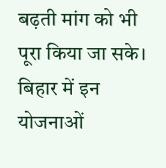बढ़ती मांग को भी पूरा किया जा सके। बिहार में इन योजनाओं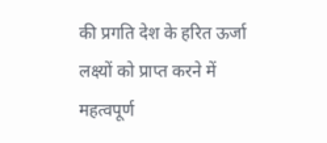की प्रगति देश के हरित ऊर्जा लक्ष्यों को प्राप्त करने में महत्वपूर्ण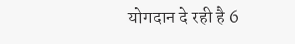योगदान दे रही है 6